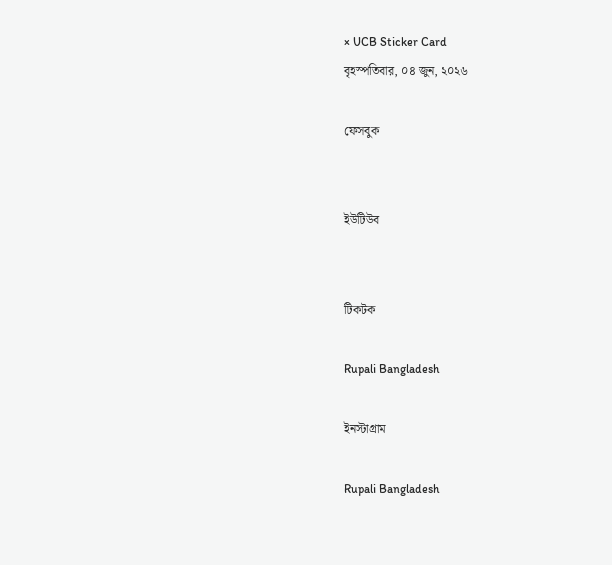× UCB Sticker Card
বৃহস্পতিবার, ০৪ জুন, ২০২৬

ফেসবুক


ইউটিউব


টিকটক

Rupali Bangladesh

ইনস্টাগ্রাম

Rupali Bangladesh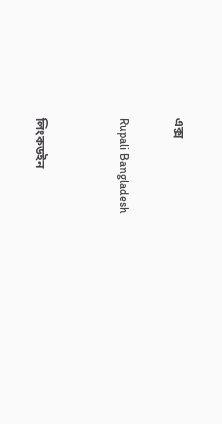এক্স

Rupali Bangladesh


লিংকডইন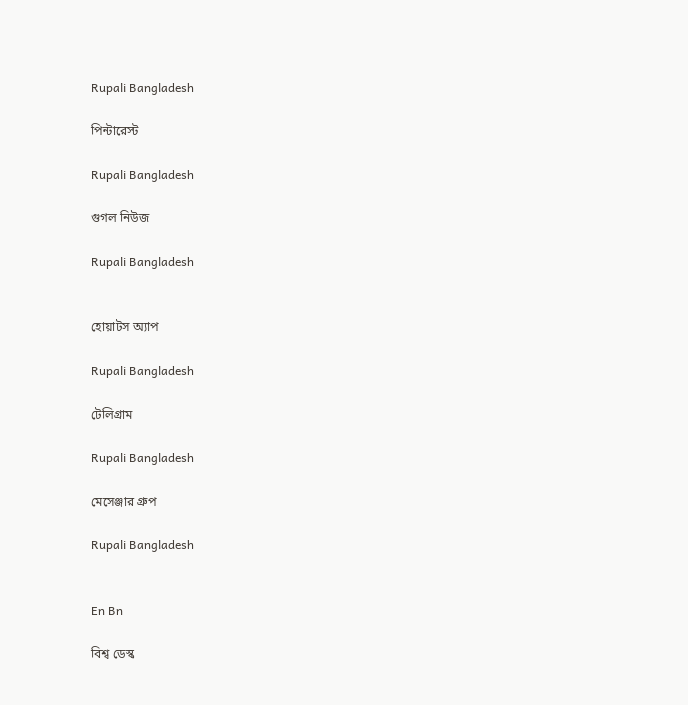Rupali Bangladesh

পিন্টারেস্ট

Rupali Bangladesh

গুগল নিউজ

Rupali Bangladesh


হোয়াটস অ্যাপ

Rupali Bangladesh

টেলিগ্রাম

Rupali Bangladesh

মেসেঞ্জার গ্রুপ

Rupali Bangladesh


En Bn

বিশ্ব ডেস্ক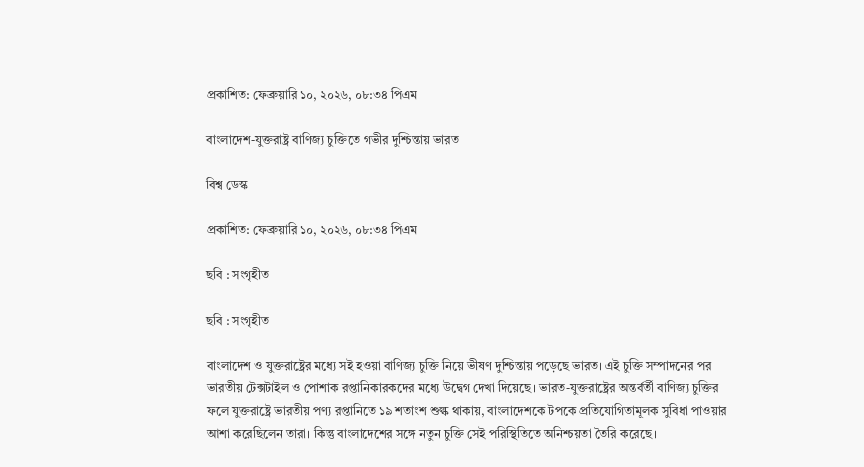প্রকাশিত: ফেব্রুয়ারি ১০, ২০২৬, ০৮:৩৪ পিএম

বাংলাদেশ-যুক্তরাষ্ট্র বাণিজ্য চুক্তিতে গভীর দুশ্চিন্তায় ভারত

বিশ্ব ডেস্ক

প্রকাশিত: ফেব্রুয়ারি ১০, ২০২৬, ০৮:৩৪ পিএম

ছবি : সংগৃহীত

ছবি : সংগৃহীত

বাংলাদেশ ও যুক্তরাষ্ট্রের মধ্যে সই হওয়া বাণিজ্য চুক্তি নিয়ে ভীষণ দুশ্চিন্তায় পড়েছে ভারত। এই চুক্তি সম্পাদনের পর ভারতীয় টেক্সটাইল ও পোশাক রপ্তানিকারকদের মধ্যে উদ্বেগ দেখা দিয়েছে। ভারত-যুক্তরাষ্ট্রের অন্তর্বর্তী বাণিজ্য চুক্তির ফলে যুক্তরাষ্ট্রে ভারতীয় পণ্য রপ্তানিতে ১৯ শতাংশ শুল্ক থাকায়, বাংলাদেশকে টপকে প্রতিযোগিতামূলক সুবিধা পাওয়ার আশা করেছিলেন তারা। কিন্তু বাংলাদেশের সঙ্গে নতুন চুক্তি সেই পরিস্থিতিতে অনিশ্চয়তা তৈরি করেছে।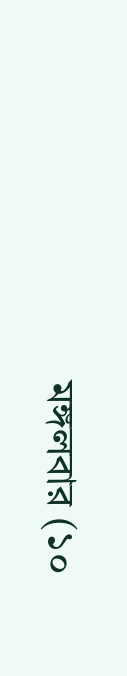মঙ্গলবার (১০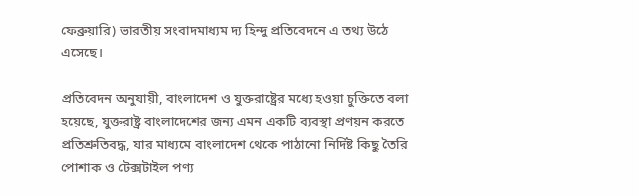ফেব্রুয়ারি) ভারতীয় সংবাদমাধ্যম দ্য হিন্দু প্রতিবেদনে এ তথ্য উঠে এসেছে।

প্রতিবেদন অনুযায়ী, বাংলাদেশ ও যুক্তরাষ্ট্রের মধ্যে হওয়া চুক্তিতে বলা হয়েছে, যুক্তরাষ্ট্র বাংলাদেশের জন্য এমন একটি ব্যবস্থা প্রণয়ন করতে প্রতিশ্রুতিবদ্ধ, যার মাধ্যমে বাংলাদেশ থেকে পাঠানো নির্দিষ্ট কিছু তৈরি পোশাক ও টেক্সটাইল পণ্য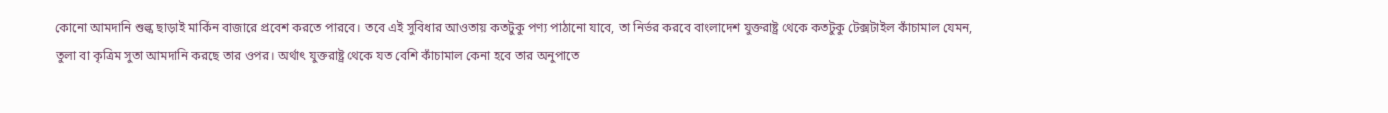কোনো আমদানি শুল্ক ছাড়াই মার্কিন বাজারে প্রবেশ করতে পারবে। তবে এই সুবিধার আওতায় কতটুকু পণ্য পাঠানো যাবে, তা নির্ভর করবে বাংলাদেশ যুক্তরাষ্ট্র থেকে কতটুকু টেক্সটাইল কাঁচামাল যেমন, তুলা বা কৃত্রিম সুতা আমদানি করছে তার ওপর। অর্থাৎ যুক্তরাষ্ট্র থেকে যত বেশি কাঁচামাল কেনা হবে তার অনুপাতে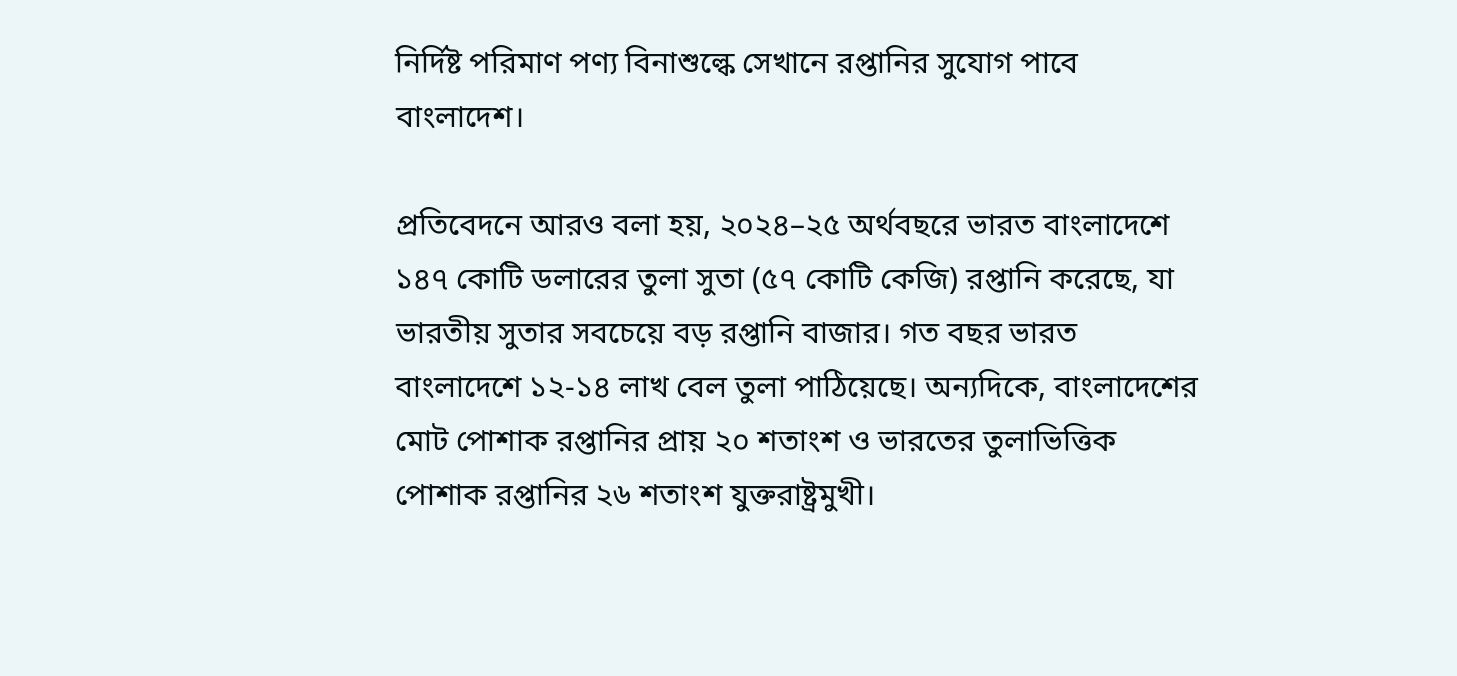নির্দিষ্ট পরিমাণ পণ্য বিনাশুল্কে সেখানে রপ্তানির সুযোগ পাবে বাংলাদেশ।

প্রতিবেদনে আরও বলা হয়, ২০২৪–২৫ অর্থবছরে ভারত বাংলাদেশে ১৪৭ কোটি ডলারের তুলা সুতা (৫৭ কোটি কেজি) রপ্তানি করেছে, যা ভারতীয় সুতার সবচেয়ে বড় রপ্তানি বাজার। গত বছর ভারত বাংলাদেশে ১২-১৪ লাখ বেল তুলা পাঠিয়েছে। অন্যদিকে, বাংলাদেশের মোট পোশাক রপ্তানির প্রায় ২০ শতাংশ ও ভারতের তুলাভিত্তিক পোশাক রপ্তানির ২৬ শতাংশ যুক্তরাষ্ট্রমুখী।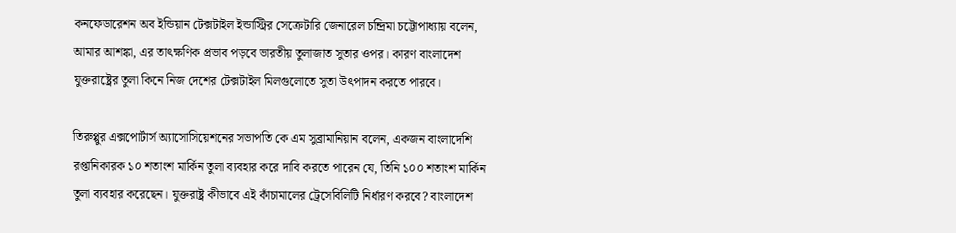কনফেডারেশন অব ইন্ডিয়ান টেক্সটাইল ইন্ডাস্ট্রির সেক্রেটারি জেনারেল চন্দ্রিমা চট্টোপাধ্যায় বলেন, আমার আশঙ্কা, এর তাৎক্ষণিক প্রভাব পড়বে ভারতীয় তুলাজাত সুতার ওপর। কারণ বাংলাদেশ যুক্তরাষ্ট্রের তুলা কিনে নিজ দেশের টেক্সটাইল মিলগুলোতে সুতা উৎপাদন করতে পারবে।

তিরুপ্পুর এক্সপোর্টার্স অ্যাসোসিয়েশনের সভাপতি কে এম সুব্রামানিয়ান বলেন, একজন বাংলাদেশি রপ্তানিকারক ১০ শতাংশ মার্কিন তুলা ব্যবহার করে দাবি করতে পারেন যে, তিনি ১০০ শতাংশ মার্কিন তুলা ব্যবহার করেছেন। যুক্তরাষ্ট্র কীভাবে এই কাঁচামালের ট্রেসেবিলিটি নির্ধারণ করবে? বাংলাদেশ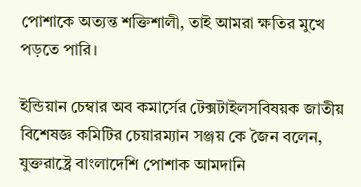পোশাকে অত্যন্ত শক্তিশালী, তাই আমরা ক্ষতির মুখে পড়তে পারি।

ইন্ডিয়ান চেম্বার অব কমার্সের টেক্সটাইলসবিষয়ক জাতীয় বিশেষজ্ঞ কমিটির চেয়ারম্যান সঞ্জয় কে জৈন বলেন, যুক্তরাষ্ট্রে বাংলাদেশি পোশাক আমদানি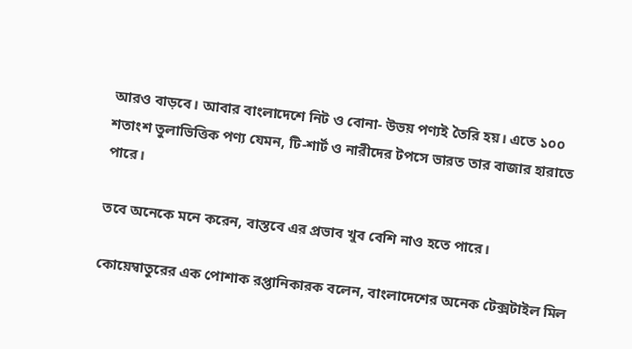আরও বাড়বে। আবার বাংলাদেশে নিট ও বোনা- উভয় পণ্যই তৈরি হয়। এতে ১০০ শতাংশ তুলাভিত্তিক পণ্য যেমন, টি-শার্ট ও নারীদের টপসে ভারত তার বাজার হারাতে পারে।

তবে অনেকে মনে করেন, বাস্তবে এর প্রভাব খুব বেশি নাও হতে পারে।

কোয়েম্বাতুরের এক পোশাক রপ্তানিকারক বলেন, বাংলাদেশের অনেক টেক্সটাইল মিল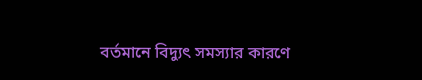বর্তমানে বিদ্যুৎ সমস্যার কারণে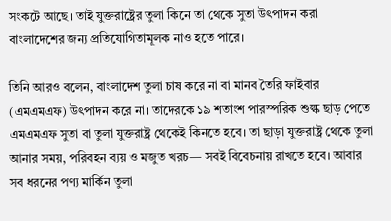সংকটে আছে। তাই যুক্তরাষ্ট্রের তুলা কিনে তা থেকে সুতা উৎপাদন করা বাংলাদেশের জন্য প্রতিযোগিতামূলক নাও হতে পারে।

তিনি আরও বলেন, বাংলাদেশ তুলা চাষ করে না বা মানব তৈরি ফাইবার (এমএমএফ) উৎপাদন করে না। তাদেরকে ১৯ শতাংশ পারস্পরিক শুল্ক ছাড় পেতে এমএমএফ সুতা বা তুলা যুক্তরাষ্ট্র থেকেই কিনতে হবে। তা ছাড়া যুক্তরাষ্ট্র থেকে তুলা আনার সময়, পরিবহন ব্যয় ও মজুত খরচ— সবই বিবেচনায় রাখতে হবে। আবার সব ধরনের পণ্য মার্কিন তুলা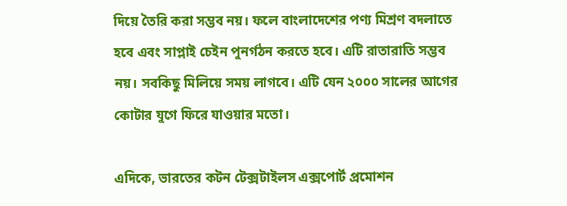দিয়ে তৈরি করা সম্ভব নয়। ফলে বাংলাদেশের পণ্য মিশ্রণ বদলাতে হবে এবং সাপ্লাই চেইন পুনর্গঠন করতে হবে। এটি রাতারাতি সম্ভব নয়। সবকিছু মিলিয়ে সময় লাগবে। এটি যেন ২০০০ সালের আগের কোটার যুগে ফিরে যাওয়ার মতো।

এদিকে, ভারতের কটন টেক্সটাইলস এক্সপোর্ট প্রমোশন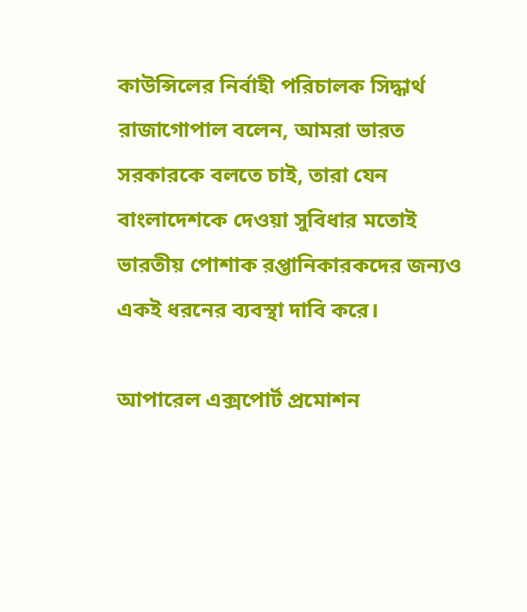কাউন্সিলের নির্বাহী পরিচালক সিদ্ধার্থ রাজাগোপাল বলেন, আমরা ভারত সরকারকে বলতে চাই, তারা যেন বাংলাদেশকে দেওয়া সুবিধার মতোই ভারতীয় পোশাক রপ্তানিকারকদের জন্যও একই ধরনের ব্যবস্থা দাবি করে।

আপারেল এক্সপোর্ট প্রমোশন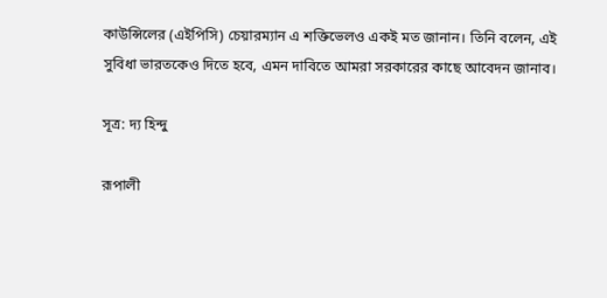কাউন্সিলের (এইপিসি) চেয়ারম্যান এ শক্তিভেলও একই মত জানান। তিনি বলেন, এই সুবিধা ভারতকেও দিতে হবে, এমন দাবিতে আমরা সরকারের কাছে আবেদন জানাব।

সূত্র: দ্য হিন্দু

রূপালী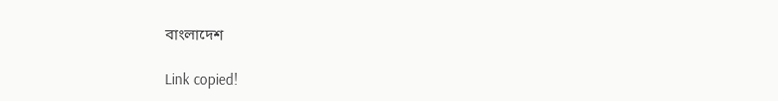বাংলাদেশ

Link copied!